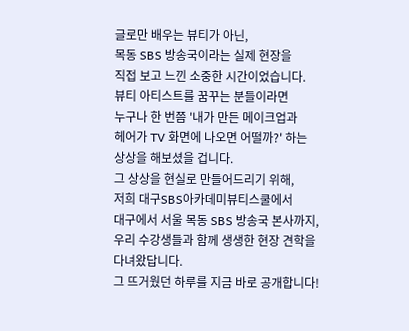글로만 배우는 뷰티가 아닌,
목동 SBS 방송국이라는 실제 현장을
직접 보고 느낀 소중한 시간이었습니다.
뷰티 아티스트를 꿈꾸는 분들이라면
누구나 한 번쯤 '내가 만든 메이크업과
헤어가 TV 화면에 나오면 어떨까?' 하는
상상을 해보셨을 겁니다.
그 상상을 현실로 만들어드리기 위해,
저희 대구SBS아카데미뷰티스쿨에서
대구에서 서울 목동 SBS 방송국 본사까지,
우리 수강생들과 함께 생생한 현장 견학을
다녀왔답니다.
그 뜨거웠던 하루를 지금 바로 공개합니다!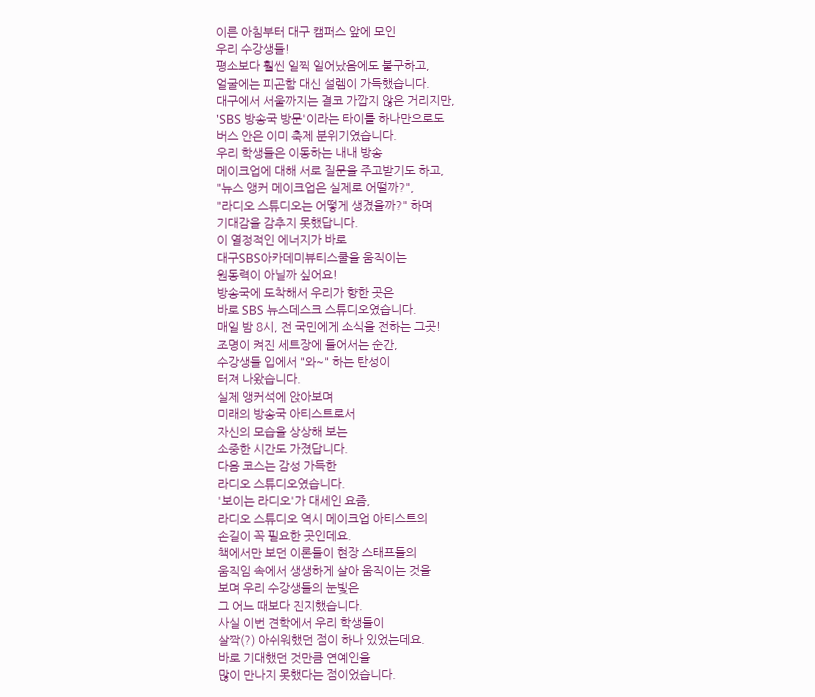이른 아침부터 대구 캠퍼스 앞에 모인
우리 수강생들!
평소보다 훨씬 일찍 일어났음에도 불구하고,
얼굴에는 피곤함 대신 설렘이 가득했습니다.
대구에서 서울까지는 결코 가깝지 않은 거리지만,
'SBS 방송국 방문'이라는 타이틀 하나만으로도
버스 안은 이미 축제 분위기였습니다.
우리 학생들은 이동하는 내내 방송
메이크업에 대해 서로 질문을 주고받기도 하고,
"뉴스 앵커 메이크업은 실제로 어떨까?",
"라디오 스튜디오는 어떻게 생겼을까?" 하며
기대감을 감추지 못했답니다.
이 열정적인 에너지가 바로
대구SBS아카데미뷰티스쿨을 움직이는
원동력이 아닐까 싶어요!
방송국에 도착해서 우리가 향한 곳은
바로 SBS 뉴스데스크 스튜디오였습니다.
매일 밤 8시, 전 국민에게 소식을 전하는 그곳!
조명이 켜진 세트장에 들어서는 순간,
수강생들 입에서 "와~" 하는 탄성이
터져 나왔습니다.
실제 앵커석에 앉아보며
미래의 방송국 아티스트로서
자신의 모습을 상상해 보는
소중한 시간도 가졌답니다.
다음 코스는 감성 가득한
라디오 스튜디오였습니다.
'보이는 라디오'가 대세인 요즘,
라디오 스튜디오 역시 메이크업 아티스트의
손길이 꼭 필요한 곳인데요.
책에서만 보던 이론들이 현장 스태프들의
움직임 속에서 생생하게 살아 움직이는 것을
보며 우리 수강생들의 눈빛은
그 어느 때보다 진지했습니다.
사실 이번 견학에서 우리 학생들이
살짝(?) 아쉬워했던 점이 하나 있었는데요.
바로 기대했던 것만큼 연예인을
많이 만나지 못했다는 점이었습니다.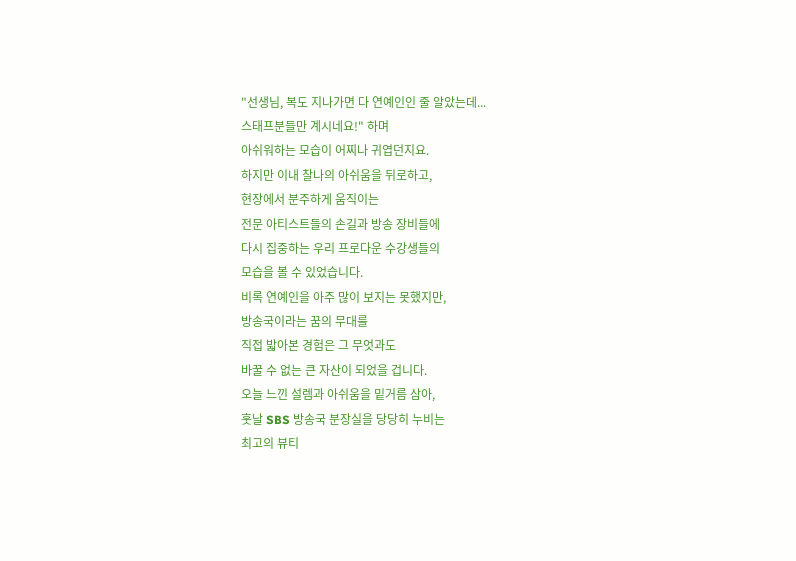"선생님, 복도 지나가면 다 연예인인 줄 알았는데...
스태프분들만 계시네요!" 하며
아쉬워하는 모습이 어찌나 귀엽던지요.
하지만 이내 찰나의 아쉬움을 뒤로하고,
현장에서 분주하게 움직이는
전문 아티스트들의 손길과 방송 장비들에
다시 집중하는 우리 프로다운 수강생들의
모습을 볼 수 있었습니다.
비록 연예인을 아주 많이 보지는 못했지만,
방송국이라는 꿈의 무대를
직접 밟아본 경험은 그 무엇과도
바꿀 수 없는 큰 자산이 되었을 겁니다.
오늘 느낀 설렘과 아쉬움을 밑거름 삼아,
훗날 SBS 방송국 분장실을 당당히 누비는
최고의 뷰티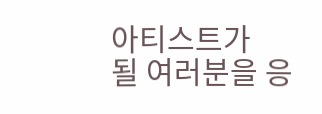아티스트가
될 여러분을 응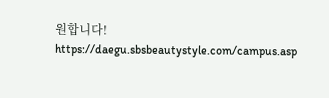원합니다!
https://daegu.sbsbeautystyle.com/campus.asp